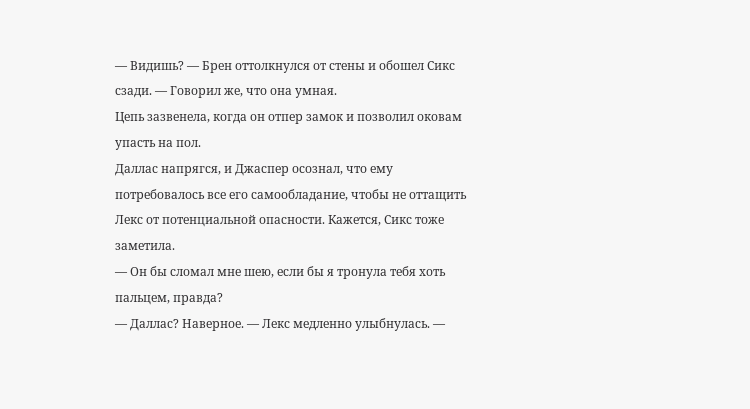— Видишь? — Брен оттолкнулся от стены и обошел Сикс сзади. — Говорил же, что она умная.
Цепь зазвенела, когда он отпер замок и позволил оковам упасть на пол.
Даллас напрягся, и Джаспер осознал, что ему потребовалось все его самообладание, чтобы не оттащить Лекс от потенциальной опасности. Кажется, Сикс тоже заметила.
— Он бы сломал мне шею, если бы я тронула тебя хоть пальцем, правда?
— Даллас? Наверное. — Лекс медленно улыбнулась. —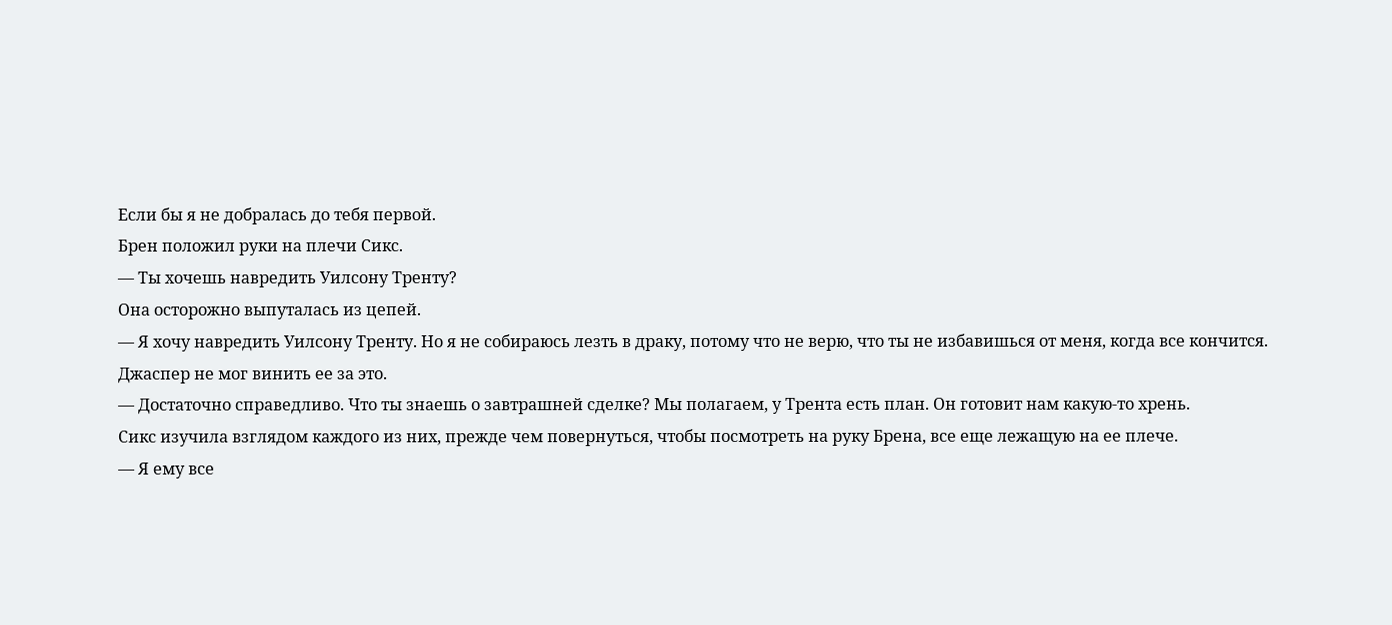Если бы я не добралась до тебя первой.
Брен положил руки на плечи Сикс.
— Ты хочешь навредить Уилсону Тренту?
Она осторожно выпуталась из цепей.
— Я хочу навредить Уилсону Тренту. Но я не собираюсь лезть в драку, потому что не верю, что ты не избавишься от меня, когда все кончится.
Джаспер не мог винить ее за это.
— Достаточно справедливо. Что ты знаешь о завтрашней сделке? Мы полагаем, у Трента есть план. Он готовит нам какую-то хрень.
Сикс изучила взглядом каждого из них, прежде чем повернуться, чтобы посмотреть на руку Брена, все еще лежащую на ее плече.
— Я ему все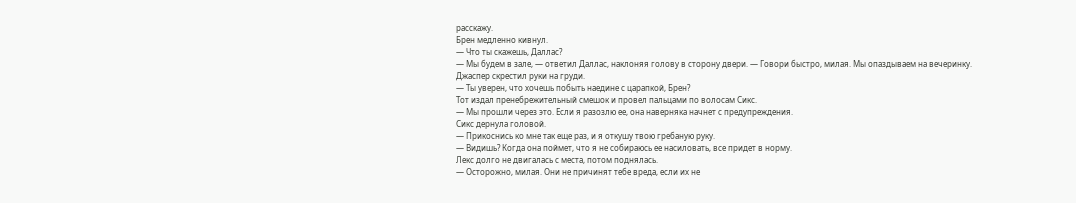расскажу.
Брен медленно кивнул.
— Что ты скажешь, Даллас?
— Мы будем в зале, — ответил Даллас, наклоняя голову в сторону двери. — Говори быстро, милая. Мы опаздываем на вечеринку.
Джаспер скрестил руки на груди.
— Ты уверен, что хочешь побыть наедине с царапкой, Брен?
Тот издал пренебрежительный смешок и провел пальцами по волосам Сикс.
— Мы прошли через это. Если я разозлю ее, она наверняка начнет с предупреждения.
Сикс дернула головой.
— Прикоснись ко мне так еще раз, и я откушу твою гребаную руку.
— Видишь? Когда она поймет, что я не собираюсь ее насиловать, все придет в норму.
Лекс долго не двигалась с места, потом поднялась.
— Осторожно, милая. Они не причинят тебе вреда, если их не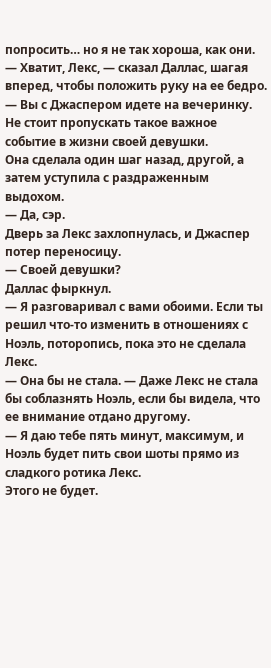попросить… но я не так хороша, как они.
— Хватит, Лекс, — сказал Даллас, шагая вперед, чтобы положить руку на ее бедро. — Вы с Джаспером идете на вечеринку. Не стоит пропускать такое важное событие в жизни своей девушки.
Она сделала один шаг назад, другой, а затем уступила с раздраженным выдохом.
— Да, сэр.
Дверь за Лекс захлопнулась, и Джаспер потер переносицу.
— Своей девушки?
Даллас фыркнул.
— Я разговаривал с вами обоими. Если ты решил что-то изменить в отношениях с Ноэль, поторопись, пока это не сделала Лекс.
— Она бы не стала. — Даже Лекс не стала бы соблазнять Ноэль, если бы видела, что ее внимание отдано другому.
— Я даю тебе пять минут, максимум, и Ноэль будет пить свои шоты прямо из сладкого ротика Лекс.
Этого не будет.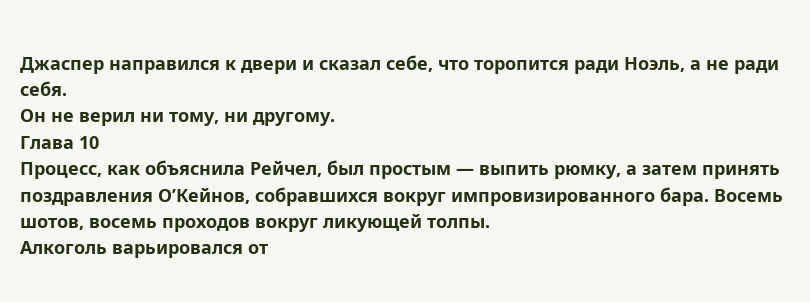Джаспер направился к двери и сказал себе, что торопится ради Ноэль, а не ради себя.
Он не верил ни тому, ни другому.
Глава 10
Процесс, как объяснила Рейчел, был простым — выпить рюмку, а затем принять поздравления О’Кейнов, собравшихся вокруг импровизированного бара. Восемь шотов, восемь проходов вокруг ликующей толпы.
Алкоголь варьировался от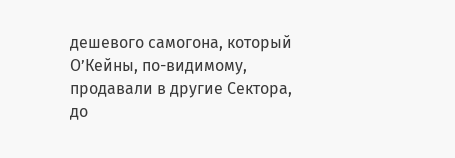дешевого самогона, который О’Кейны, по-видимому, продавали в другие Сектора, до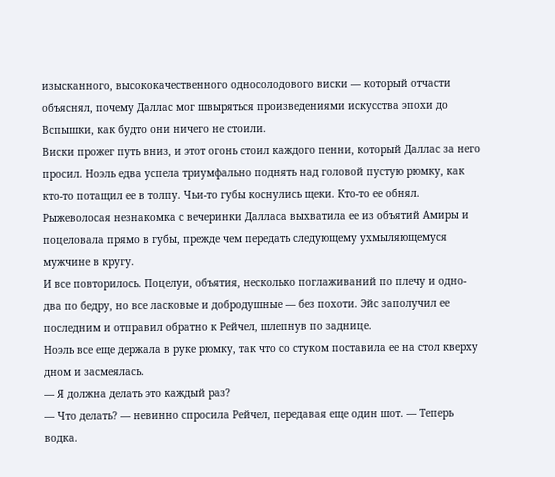изысканного, высококачественного односолодового виски — который отчасти объяснял, почему Даллас мог швыряться произведениями искусства эпохи до Вспышки, как будто они ничего не стоили.
Виски прожег путь вниз, и этот огонь стоил каждого пенни, который Даллас за него просил. Ноэль едва успела триумфально поднять над головой пустую рюмку, как кто-то потащил ее в толпу. Чьи-то губы коснулись щеки. Кто-то ее обнял. Рыжеволосая незнакомка с вечеринки Далласа выхватила ее из объятий Амиры и поцеловала прямо в губы, прежде чем передать следующему ухмыляющемуся мужчине в кругу.
И все повторилось. Поцелуи, объятия, несколько поглаживаний по плечу и одно-два по бедру, но все ласковые и добродушные — без похоти. Эйс заполучил ее последним и отправил обратно к Рейчел, шлепнув по заднице.
Ноэль все еще держала в руке рюмку, так что со стуком поставила ее на стол кверху дном и засмеялась.
— Я должна делать это каждый раз?
— Что делать? — невинно спросила Рейчел, передавая еще один шот. — Теперь водка.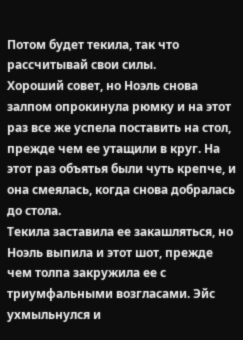Потом будет текила, так что рассчитывай свои силы.
Хороший совет, но Ноэль снова залпом опрокинула рюмку и на этот раз все же успела поставить на стол, прежде чем ее утащили в круг. На этот раз объятья были чуть крепче, и она смеялась, когда снова добралась до стола.
Текила заставила ее закашляться, но Ноэль выпила и этот шот, прежде чем толпа закружила ее с триумфальными возгласами. Эйс ухмыльнулся и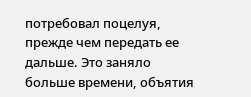потребовал поцелуя, прежде чем передать ее дальше. Это заняло больше времени, объятия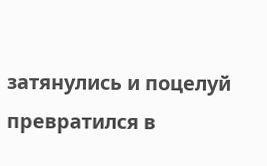затянулись и поцелуй превратился в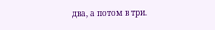два, а потом в три.